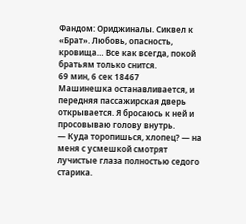Фандом: Ориджиналы. Сиквел к «Брат». Любовь, опасность, кровища… Все как всегда, покой братьям только снится.
69 мин, 6 сек 18467
Машинешка останавливается, и передняя пассажирская дверь открывается. Я бросаюсь к ней и просовываю голову внутрь.
— Куда торопишься, хлопец? — на меня с усмешкой смотрят лучистые глаза полностью седого старика.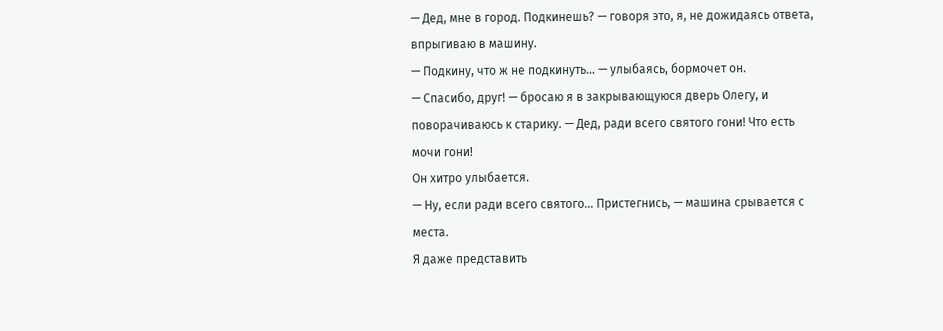— Дед, мне в город. Подкинешь? — говоря это, я, не дожидаясь ответа, впрыгиваю в машину.
— Подкину, что ж не подкинуть… — улыбаясь, бормочет он.
— Спасибо, друг! — бросаю я в закрывающуюся дверь Олегу, и поворачиваюсь к старику. — Дед, ради всего святого гони! Что есть мочи гони!
Он хитро улыбается.
— Ну, если ради всего святого… Пристегнись, — машина срывается с места.
Я даже представить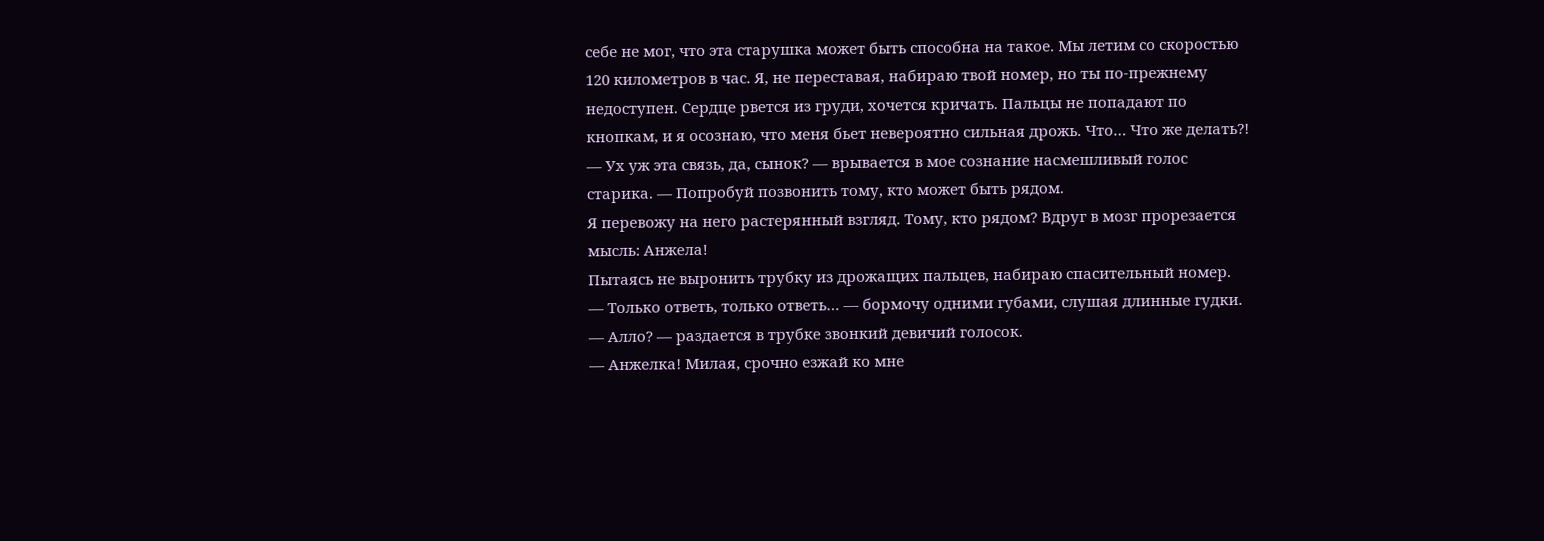себе не мог, что эта старушка может быть способна на такое. Мы летим со скоростью 120 километров в час. Я, не переставая, набираю твой номер, но ты по-прежнему недоступен. Сердце рвется из груди, хочется кричать. Пальцы не попадают по кнопкам, и я осознаю, что меня бьет невероятно сильная дрожь. Что… Что же делать?!
— Ух уж эта связь, да, сынок? — врывается в мое сознание насмешливый голос старика. — Попробуй позвонить тому, кто может быть рядом.
Я перевожу на него растерянный взгляд. Тому, кто рядом? Вдруг в мозг прорезается мысль: Анжела!
Пытаясь не выронить трубку из дрожащих пальцев, набираю спасительный номер.
— Только ответь, только ответь… — бормочу одними губами, слушая длинные гудки.
— Алло? — раздается в трубке звонкий девичий голосок.
— Анжелка! Милая, срочно езжай ко мне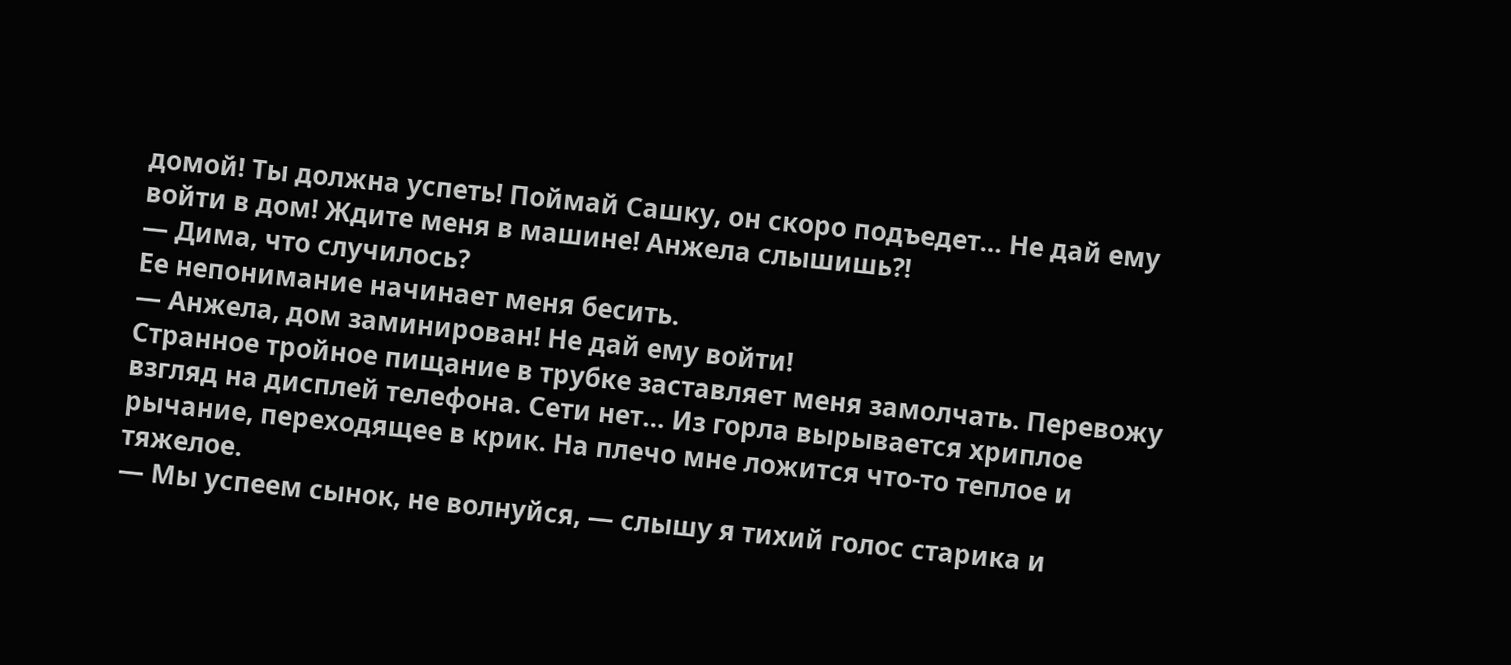домой! Ты должна успеть! Поймай Сашку, он скоро подъедет… Не дай ему войти в дом! Ждите меня в машине! Анжела слышишь?!
— Дима, что случилось?
Ее непонимание начинает меня бесить.
— Анжела, дом заминирован! Не дай ему войти!
Странное тройное пищание в трубке заставляет меня замолчать. Перевожу взгляд на дисплей телефона. Сети нет… Из горла вырывается хриплое рычание, переходящее в крик. На плечо мне ложится что-то теплое и тяжелое.
— Мы успеем сынок, не волнуйся, — слышу я тихий голос старика и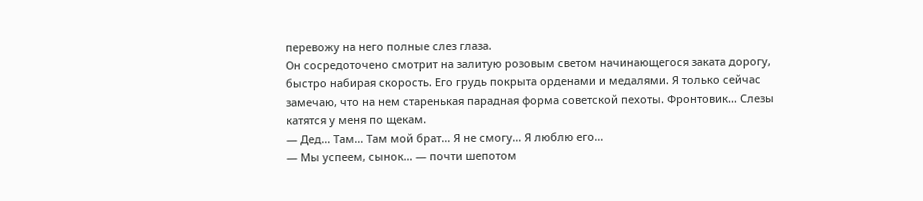перевожу на него полные слез глаза.
Он сосредоточено смотрит на залитую розовым светом начинающегося заката дорогу, быстро набирая скорость. Его грудь покрыта орденами и медалями. Я только сейчас замечаю, что на нем старенькая парадная форма советской пехоты. Фронтовик… Слезы катятся у меня по щекам.
— Дед… Там… Там мой брат… Я не смогу… Я люблю его…
— Мы успеем, сынок… — почти шепотом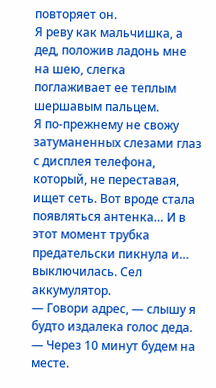повторяет он.
Я реву как мальчишка, а дед, положив ладонь мне на шею, слегка поглаживает ее теплым шершавым пальцем.
Я по-прежнему не свожу затуманенных слезами глаз с дисплея телефона, который, не переставая, ищет сеть. Вот вроде стала появляться антенка… И в этот момент трубка предательски пикнула и… выключилась. Сел аккумулятор.
— Говори адрес, — слышу я будто издалека голос деда. — Через 10 минут будем на месте.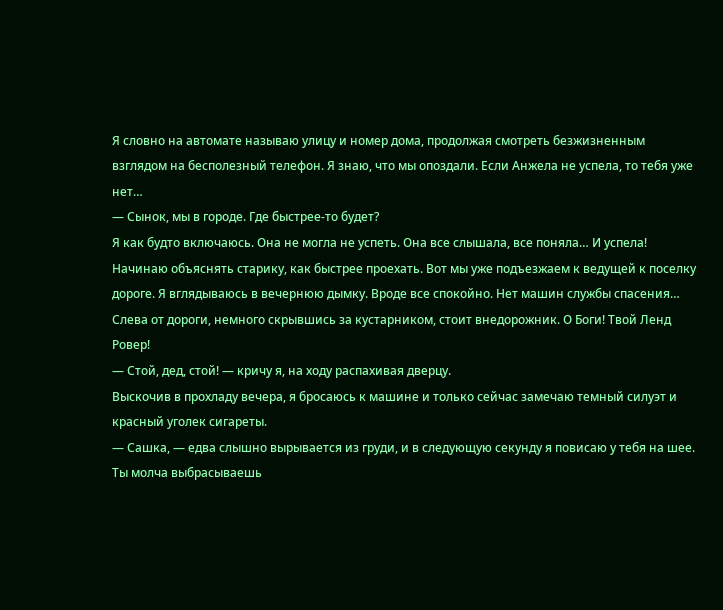Я словно на автомате называю улицу и номер дома, продолжая смотреть безжизненным взглядом на бесполезный телефон. Я знаю, что мы опоздали. Если Анжела не успела, то тебя уже нет…
— Сынок, мы в городе. Где быстрее-то будет?
Я как будто включаюсь. Она не могла не успеть. Она все слышала, все поняла… И успела!
Начинаю объяснять старику, как быстрее проехать. Вот мы уже подъезжаем к ведущей к поселку дороге. Я вглядываюсь в вечернюю дымку. Вроде все спокойно. Нет машин службы спасения…
Слева от дороги, немного скрывшись за кустарником, стоит внедорожник. О Боги! Твой Ленд Ровер!
— Стой, дед, стой! — кричу я, на ходу распахивая дверцу.
Выскочив в прохладу вечера, я бросаюсь к машине и только сейчас замечаю темный силуэт и красный уголек сигареты.
— Сашка, — едва слышно вырывается из груди, и в следующую секунду я повисаю у тебя на шее.
Ты молча выбрасываешь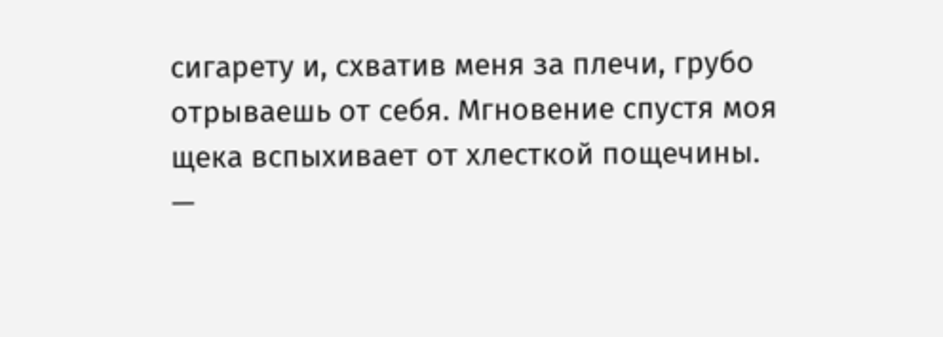сигарету и, схватив меня за плечи, грубо отрываешь от себя. Мгновение спустя моя щека вспыхивает от хлесткой пощечины.
—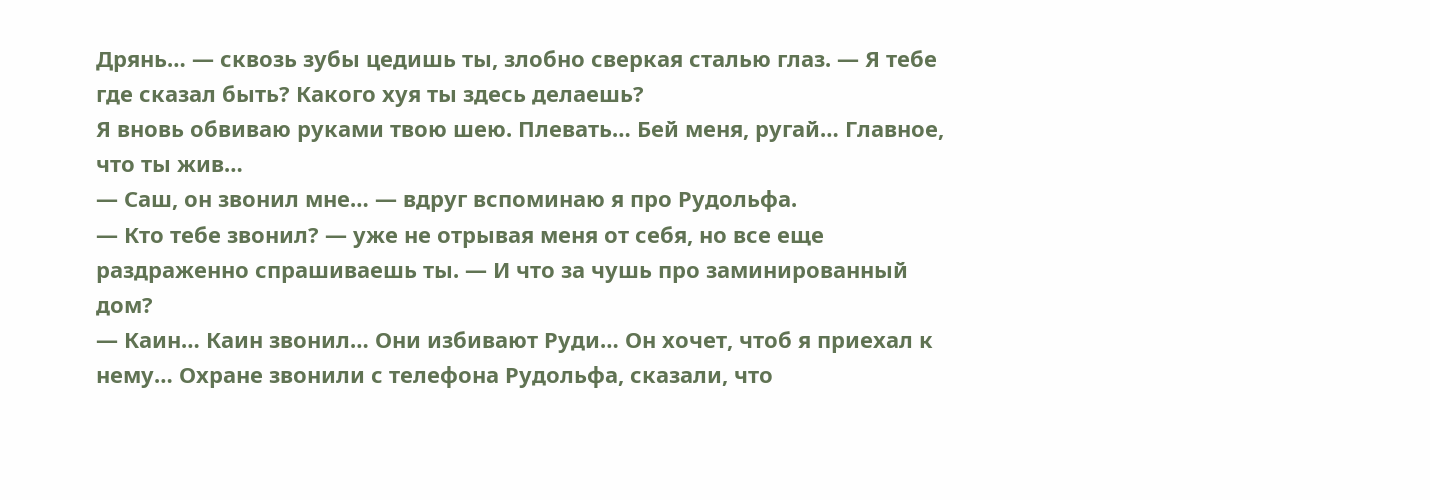Дрянь… — сквозь зубы цедишь ты, злобно сверкая сталью глаз. — Я тебе где сказал быть? Какого хуя ты здесь делаешь?
Я вновь обвиваю руками твою шею. Плевать… Бей меня, ругай… Главное, что ты жив…
— Саш, он звонил мне… — вдруг вспоминаю я про Рудольфа.
— Кто тебе звонил? — уже не отрывая меня от себя, но все еще раздраженно спрашиваешь ты. — И что за чушь про заминированный дом?
— Каин… Каин звонил… Они избивают Руди… Он хочет, чтоб я приехал к нему… Охране звонили с телефона Рудольфа, сказали, что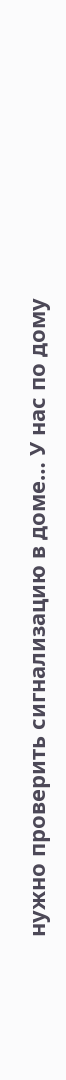нужно проверить сигнализацию в доме… У нас по дому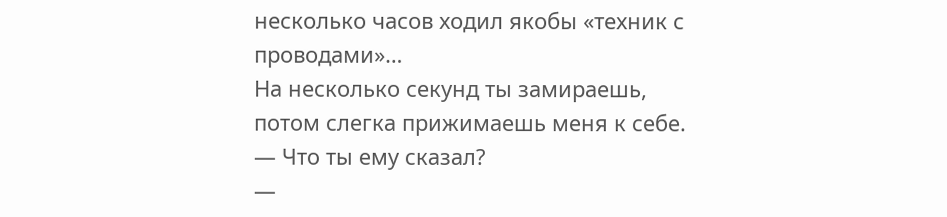несколько часов ходил якобы «техник с проводами»…
На несколько секунд ты замираешь, потом слегка прижимаешь меня к себе.
— Что ты ему сказал?
—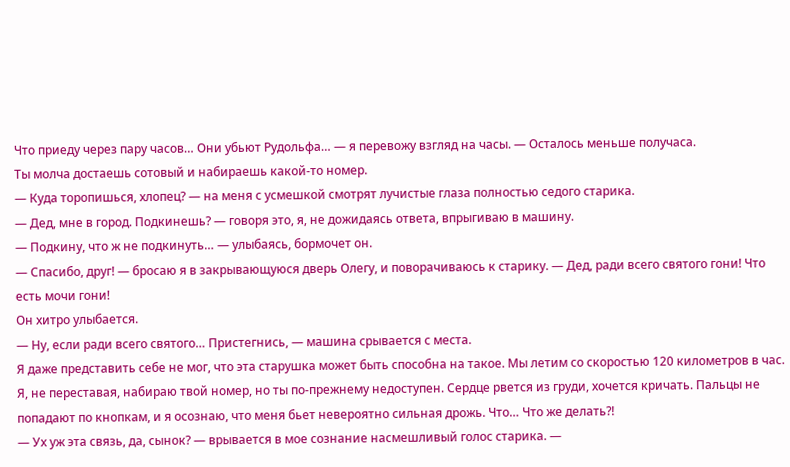Что приеду через пару часов… Они убьют Рудольфа… — я перевожу взгляд на часы. — Осталось меньше получаса.
Ты молча достаешь сотовый и набираешь какой-то номер.
— Куда торопишься, хлопец? — на меня с усмешкой смотрят лучистые глаза полностью седого старика.
— Дед, мне в город. Подкинешь? — говоря это, я, не дожидаясь ответа, впрыгиваю в машину.
— Подкину, что ж не подкинуть… — улыбаясь, бормочет он.
— Спасибо, друг! — бросаю я в закрывающуюся дверь Олегу, и поворачиваюсь к старику. — Дед, ради всего святого гони! Что есть мочи гони!
Он хитро улыбается.
— Ну, если ради всего святого… Пристегнись, — машина срывается с места.
Я даже представить себе не мог, что эта старушка может быть способна на такое. Мы летим со скоростью 120 километров в час. Я, не переставая, набираю твой номер, но ты по-прежнему недоступен. Сердце рвется из груди, хочется кричать. Пальцы не попадают по кнопкам, и я осознаю, что меня бьет невероятно сильная дрожь. Что… Что же делать?!
— Ух уж эта связь, да, сынок? — врывается в мое сознание насмешливый голос старика. —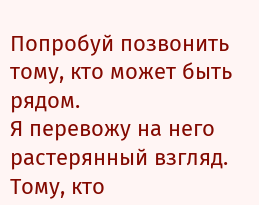Попробуй позвонить тому, кто может быть рядом.
Я перевожу на него растерянный взгляд. Тому, кто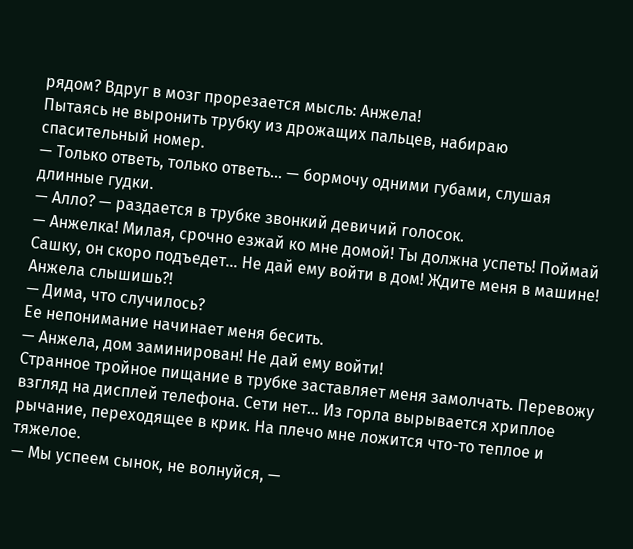рядом? Вдруг в мозг прорезается мысль: Анжела!
Пытаясь не выронить трубку из дрожащих пальцев, набираю спасительный номер.
— Только ответь, только ответь… — бормочу одними губами, слушая длинные гудки.
— Алло? — раздается в трубке звонкий девичий голосок.
— Анжелка! Милая, срочно езжай ко мне домой! Ты должна успеть! Поймай Сашку, он скоро подъедет… Не дай ему войти в дом! Ждите меня в машине! Анжела слышишь?!
— Дима, что случилось?
Ее непонимание начинает меня бесить.
— Анжела, дом заминирован! Не дай ему войти!
Странное тройное пищание в трубке заставляет меня замолчать. Перевожу взгляд на дисплей телефона. Сети нет… Из горла вырывается хриплое рычание, переходящее в крик. На плечо мне ложится что-то теплое и тяжелое.
— Мы успеем сынок, не волнуйся, —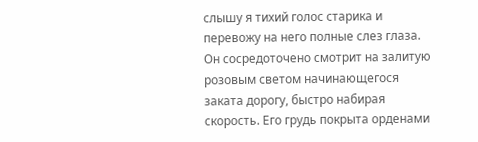слышу я тихий голос старика и перевожу на него полные слез глаза.
Он сосредоточено смотрит на залитую розовым светом начинающегося заката дорогу, быстро набирая скорость. Его грудь покрыта орденами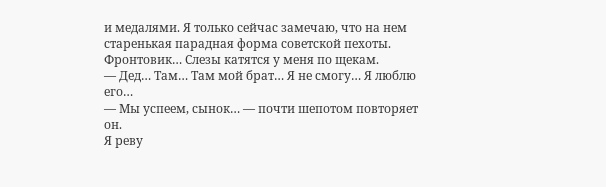и медалями. Я только сейчас замечаю, что на нем старенькая парадная форма советской пехоты. Фронтовик… Слезы катятся у меня по щекам.
— Дед… Там… Там мой брат… Я не смогу… Я люблю его…
— Мы успеем, сынок… — почти шепотом повторяет он.
Я реву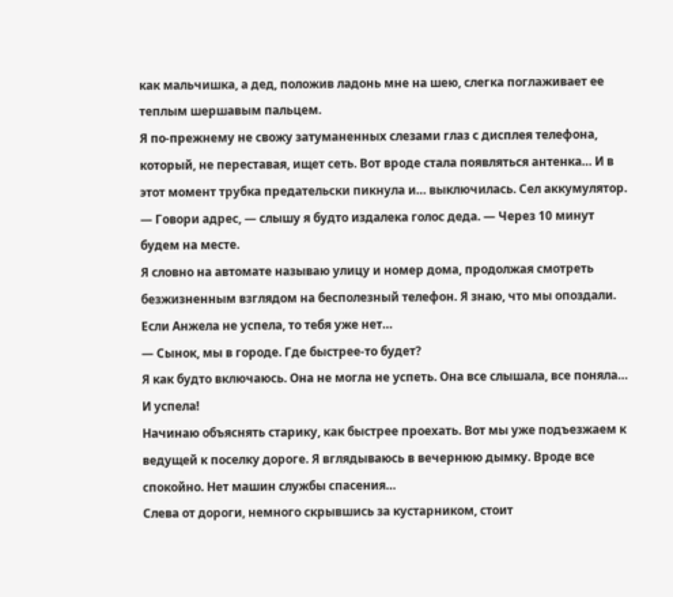как мальчишка, а дед, положив ладонь мне на шею, слегка поглаживает ее теплым шершавым пальцем.
Я по-прежнему не свожу затуманенных слезами глаз с дисплея телефона, который, не переставая, ищет сеть. Вот вроде стала появляться антенка… И в этот момент трубка предательски пикнула и… выключилась. Сел аккумулятор.
— Говори адрес, — слышу я будто издалека голос деда. — Через 10 минут будем на месте.
Я словно на автомате называю улицу и номер дома, продолжая смотреть безжизненным взглядом на бесполезный телефон. Я знаю, что мы опоздали. Если Анжела не успела, то тебя уже нет…
— Сынок, мы в городе. Где быстрее-то будет?
Я как будто включаюсь. Она не могла не успеть. Она все слышала, все поняла… И успела!
Начинаю объяснять старику, как быстрее проехать. Вот мы уже подъезжаем к ведущей к поселку дороге. Я вглядываюсь в вечернюю дымку. Вроде все спокойно. Нет машин службы спасения…
Слева от дороги, немного скрывшись за кустарником, стоит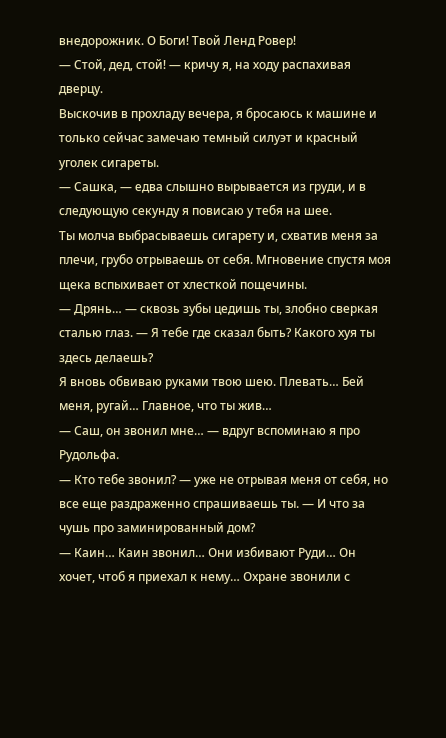внедорожник. О Боги! Твой Ленд Ровер!
— Стой, дед, стой! — кричу я, на ходу распахивая дверцу.
Выскочив в прохладу вечера, я бросаюсь к машине и только сейчас замечаю темный силуэт и красный уголек сигареты.
— Сашка, — едва слышно вырывается из груди, и в следующую секунду я повисаю у тебя на шее.
Ты молча выбрасываешь сигарету и, схватив меня за плечи, грубо отрываешь от себя. Мгновение спустя моя щека вспыхивает от хлесткой пощечины.
— Дрянь… — сквозь зубы цедишь ты, злобно сверкая сталью глаз. — Я тебе где сказал быть? Какого хуя ты здесь делаешь?
Я вновь обвиваю руками твою шею. Плевать… Бей меня, ругай… Главное, что ты жив…
— Саш, он звонил мне… — вдруг вспоминаю я про Рудольфа.
— Кто тебе звонил? — уже не отрывая меня от себя, но все еще раздраженно спрашиваешь ты. — И что за чушь про заминированный дом?
— Каин… Каин звонил… Они избивают Руди… Он хочет, чтоб я приехал к нему… Охране звонили с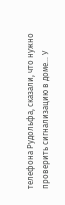телефона Рудольфа, сказали, что нужно проверить сигнализацию в доме… У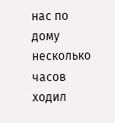нас по дому несколько часов ходил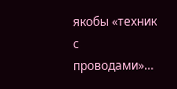якобы «техник с проводами»…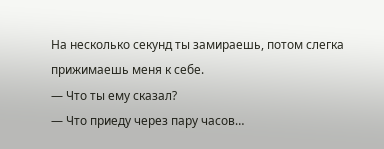На несколько секунд ты замираешь, потом слегка прижимаешь меня к себе.
— Что ты ему сказал?
— Что приеду через пару часов…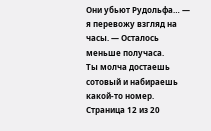Они убьют Рудольфа… — я перевожу взгляд на часы. — Осталось меньше получаса.
Ты молча достаешь сотовый и набираешь какой-то номер.
Страница 12 из 20